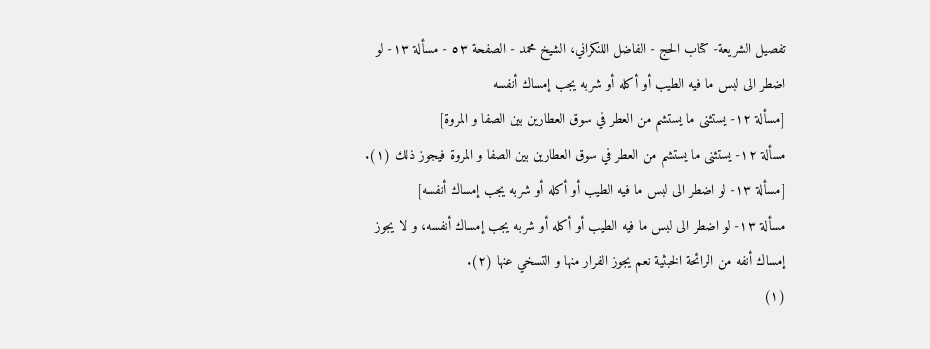تفصيل الشريعة- كتاب الحج - الفاضل اللنكراني، الشيخ محمد - الصفحة ٥٣ - مسألة ١٣- لو اضطر الى لبس ما فيه الطيب أو أكله أو شربه يجب إمساك أنفسه
[مسألة ١٢- يستثنى ما يستشم من العطر في سوق العطارين بين الصفا و المروة]
مسألة ١٢- يستثنى ما يستشم من العطر في سوق العطارين بين الصفا و المروة فيجوز ذلك (١).
[مسألة ١٣- لو اضطر الى لبس ما فيه الطيب أو أكله أو شربه يجب إمساك أنفسه]
مسألة ١٣- لو اضطر الى لبس ما فيه الطيب أو أكله أو شربه يجب إمساك أنفسه، و لا يجوز إمساك أنفه من الرائحة الخبثية نعم يجوز الفرار منها و التسخي عنها (٢).
(١)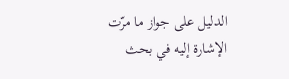الدليل على جواز ما مرّت الإشارة إليه في بحث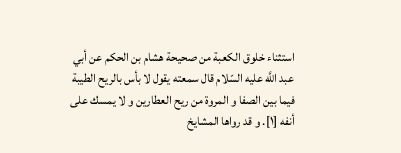استثناء خلوق الكعبة من صحيحة هشام بن الحكم عن أبي عبد اللَّه عليه السّلام قال سمعته يقول لا بأس بالريح الطيبة فيما بين الصفا و المروة من ريح العطارين و لا يمسك على أنفه [١]. و قد رواها المشايخ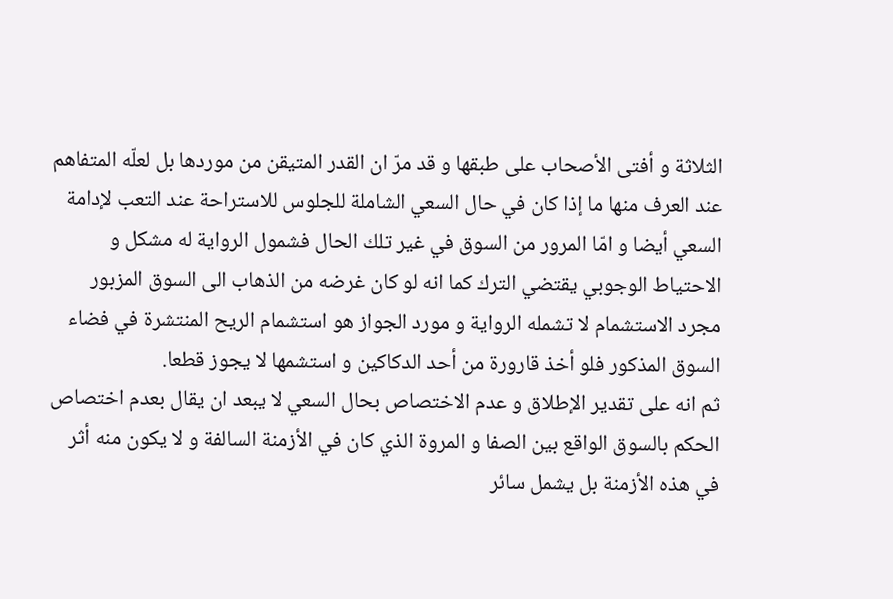الثلاثة و أفتى الأصحاب على طبقها و قد مرّ ان القدر المتيقن من موردها بل لعلّه المتفاهم عند العرف منها ما إذا كان في حال السعي الشاملة للجلوس للاستراحة عند التعب لإدامة السعي أيضا و امّا المرور من السوق في غير تلك الحال فشمول الرواية له مشكل و الاحتياط الوجوبي يقتضي الترك كما انه لو كان غرضه من الذهاب الى السوق المزبور مجرد الاستشمام لا تشمله الرواية و مورد الجواز هو استشمام الريح المنتشرة في فضاء السوق المذكور فلو أخذ قارورة من أحد الدكاكين و استشمها لا يجوز قطعا.
ثم انه على تقدير الإطلاق و عدم الاختصاص بحال السعي لا يبعد ان يقال بعدم اختصاص الحكم بالسوق الواقع بين الصفا و المروة الذي كان في الأزمنة السالفة و لا يكون منه أثر في هذه الأزمنة بل يشمل سائر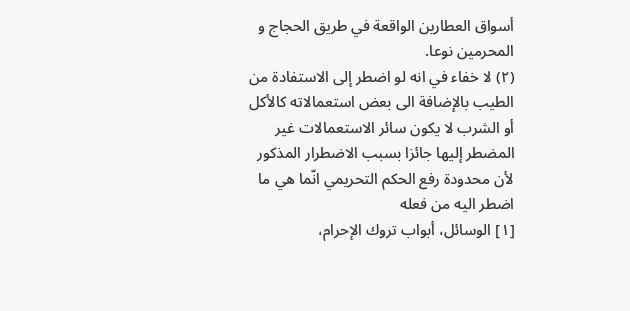أسواق العطارين الواقعة في طريق الحجاج و المحرمين نوعا.
(٢) لا خفاء في انه لو اضطر إلى الاستفادة من الطيب بالإضافة الى بعض استعمالاته كالأكل أو الشرب لا يكون سائر الاستعمالات غير المضطر إليها جائزا بسبب الاضطرار المذكور لأن محدودة رفع الحكم التحريمي انّما هي ما اضطر اليه من فعله
[١] الوسائل، أبواب تروك الإحرام،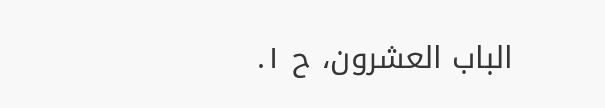الباب العشرون، ح ١.